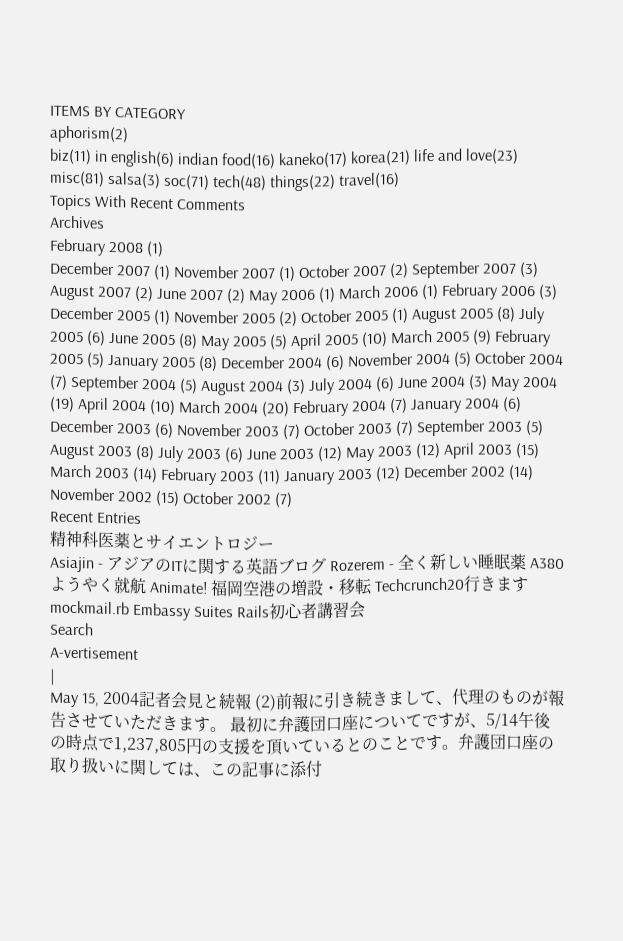ITEMS BY CATEGORY
aphorism(2)
biz(11) in english(6) indian food(16) kaneko(17) korea(21) life and love(23) misc(81) salsa(3) soc(71) tech(48) things(22) travel(16)
Topics With Recent Comments
Archives
February 2008 (1)
December 2007 (1) November 2007 (1) October 2007 (2) September 2007 (3) August 2007 (2) June 2007 (2) May 2006 (1) March 2006 (1) February 2006 (3) December 2005 (1) November 2005 (2) October 2005 (1) August 2005 (8) July 2005 (6) June 2005 (8) May 2005 (5) April 2005 (10) March 2005 (9) February 2005 (5) January 2005 (8) December 2004 (6) November 2004 (5) October 2004 (7) September 2004 (5) August 2004 (3) July 2004 (6) June 2004 (3) May 2004 (19) April 2004 (10) March 2004 (20) February 2004 (7) January 2004 (6) December 2003 (6) November 2003 (7) October 2003 (7) September 2003 (5) August 2003 (8) July 2003 (6) June 2003 (12) May 2003 (12) April 2003 (15) March 2003 (14) February 2003 (11) January 2003 (12) December 2002 (14) November 2002 (15) October 2002 (7)
Recent Entries
精神科医薬とサイエントロジー
Asiajin - アジアのITに関する英語ブログ Rozerem - 全く新しい睡眠薬 A380ようやく就航 Animate! 福岡空港の増設・移転 Techcrunch20行きます mockmail.rb Embassy Suites Rails初心者講習会
Search
A-vertisement
|
May 15, 2004記者会見と続報 (2)前報に引き続きまして、代理のものが報告させていただきます。 最初に弁護団口座についてですが、5/14午後の時点で1,237,805円の支援を頂いているとのことです。弁護団口座の取り扱いに関しては、この記事に添付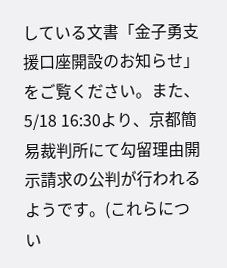している文書「金子勇支援口座開設のお知らせ」をご覧ください。また、5/18 16:30より、京都簡易裁判所にて勾留理由開示請求の公判が行われるようです。(これらについ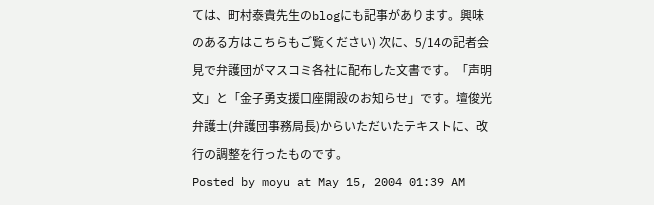ては、町村泰貴先生のblogにも記事があります。興味のある方はこちらもご覧ください) 次に、5/14の記者会見で弁護団がマスコミ各社に配布した文書です。「声明文」と「金子勇支援口座開設のお知らせ」です。壇俊光弁護士(弁護団事務局長)からいただいたテキストに、改行の調整を行ったものです。
Posted by moyu at May 15, 2004 01:39 AM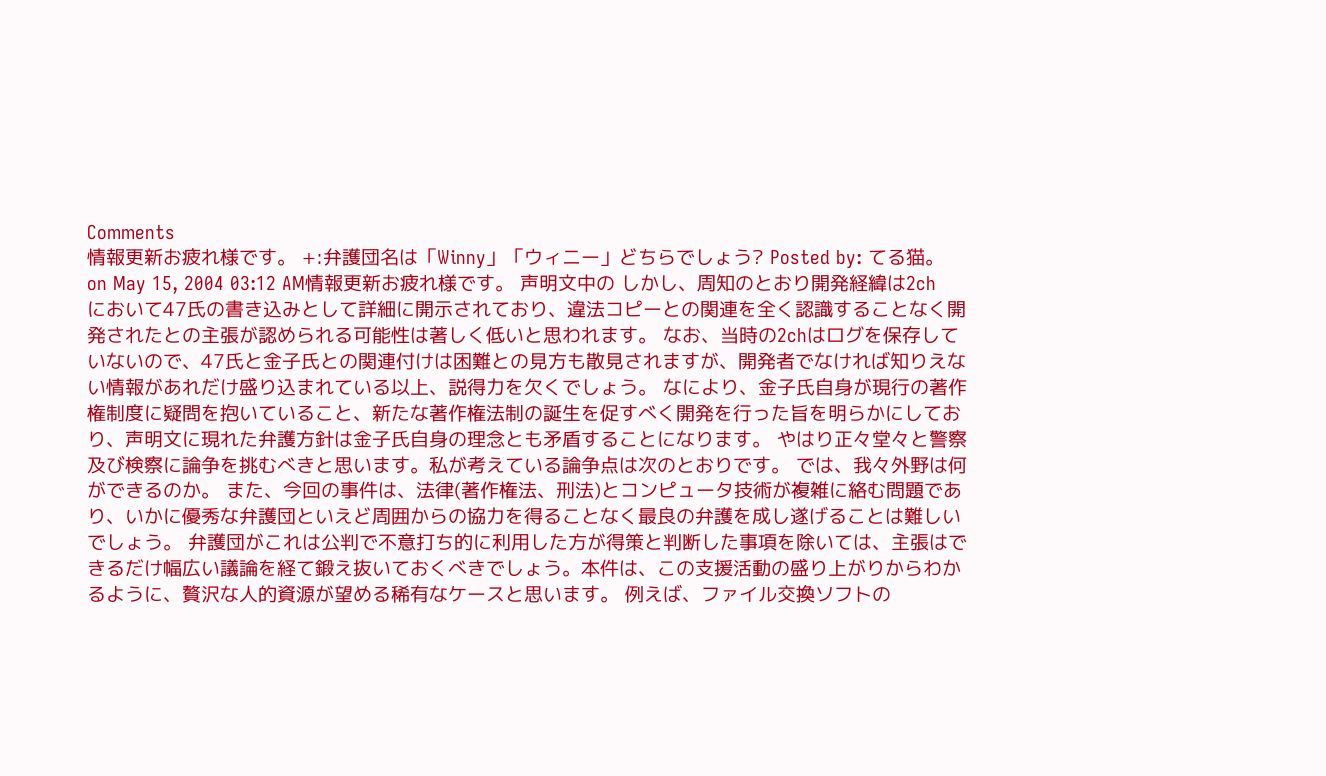Comments
情報更新お疲れ様です。 +:弁護団名は「Winny」「ウィニー」どちらでしょう? Posted by: てる猫。 on May 15, 2004 03:12 AM情報更新お疲れ様です。 声明文中の しかし、周知のとおり開発経緯は2chにおいて47氏の書き込みとして詳細に開示されており、違法コピーとの関連を全く認識することなく開発されたとの主張が認められる可能性は著しく低いと思われます。 なお、当時の2chはログを保存していないので、47氏と金子氏との関連付けは困難との見方も散見されますが、開発者でなければ知りえない情報があれだけ盛り込まれている以上、説得力を欠くでしょう。 なにより、金子氏自身が現行の著作権制度に疑問を抱いていること、新たな著作権法制の誕生を促すべく開発を行った旨を明らかにしており、声明文に現れた弁護方針は金子氏自身の理念とも矛盾することになります。 やはり正々堂々と警察及び検察に論争を挑むべきと思います。私が考えている論争点は次のとおりです。 では、我々外野は何ができるのか。 また、今回の事件は、法律(著作権法、刑法)とコンピュータ技術が複雑に絡む問題であり、いかに優秀な弁護団といえど周囲からの協力を得ることなく最良の弁護を成し遂げることは難しいでしょう。 弁護団がこれは公判で不意打ち的に利用した方が得策と判断した事項を除いては、主張はできるだけ幅広い議論を経て鍛え抜いておくべきでしょう。本件は、この支援活動の盛り上がりからわかるように、贅沢な人的資源が望める稀有なケースと思います。 例えば、ファイル交換ソフトの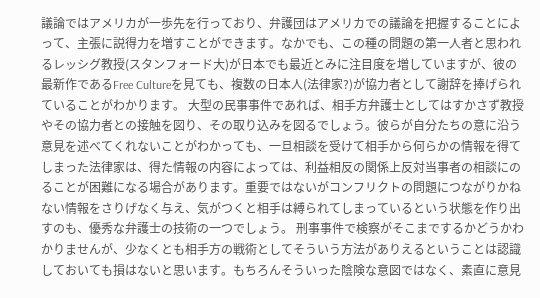議論ではアメリカが一歩先を行っており、弁護団はアメリカでの議論を把握することによって、主張に説得力を増すことができます。なかでも、この種の問題の第一人者と思われるレッシグ教授(スタンフォード大)が日本でも最近とみに注目度を増していますが、彼の最新作であるFree Cultureを見ても、複数の日本人(法律家?)が協力者として謝辞を捧げられていることがわかります。 大型の民事事件であれば、相手方弁護士としてはすかさず教授やその協力者との接触を図り、その取り込みを図るでしょう。彼らが自分たちの意に沿う意見を述べてくれないことがわかっても、一旦相談を受けて相手から何らかの情報を得てしまった法律家は、得た情報の内容によっては、利益相反の関係上反対当事者の相談にのることが困難になる場合があります。重要ではないがコンフリクトの問題につながりかねない情報をさりげなく与え、気がつくと相手は縛られてしまっているという状態を作り出すのも、優秀な弁護士の技術の一つでしょう。 刑事事件で検察がそこまでするかどうかわかりませんが、少なくとも相手方の戦術としてそういう方法がありえるということは認識しておいても損はないと思います。もちろんそういった陰険な意図ではなく、素直に意見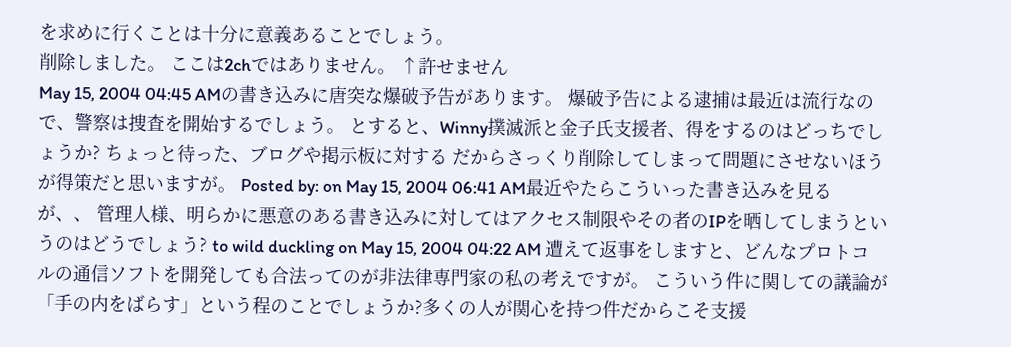を求めに行くことは十分に意義あることでしょう。
削除しました。 ここは2chではありません。 ↑許せません
May 15, 2004 04:45 AMの書き込みに唐突な爆破予告があります。 爆破予告による逮捕は最近は流行なので、警察は捜査を開始するでしょう。 とすると、Winny撲滅派と金子氏支援者、得をするのはどっちでしょうか? ちょっと待った、ブログや掲示板に対する だからさっくり削除してしまって問題にさせないほうが得策だと思いますが。 Posted by: on May 15, 2004 06:41 AM最近やたらこういった書き込みを見るが、、 管理人様、明らかに悪意のある書き込みに対してはアクセス制限やその者のIPを晒してしまうというのはどうでしょう? to wild duckling on May 15, 2004 04:22 AM 遭えて返事をしますと、どんなプロトコルの通信ソフトを開発しても合法ってのが非法律専門家の私の考えですが。 こういう件に関しての議論が「手の内をばらす」という程のことでしょうか?多くの人が関心を持つ件だからこそ支援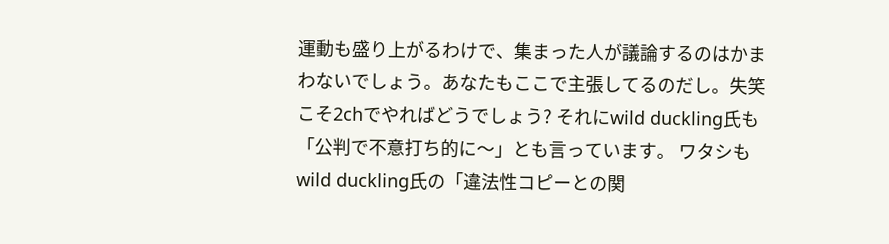運動も盛り上がるわけで、集まった人が議論するのはかまわないでしょう。あなたもここで主張してるのだし。失笑こそ2chでやればどうでしょう? それにwild duckling氏も「公判で不意打ち的に〜」とも言っています。 ワタシもwild duckling氏の「違法性コピーとの関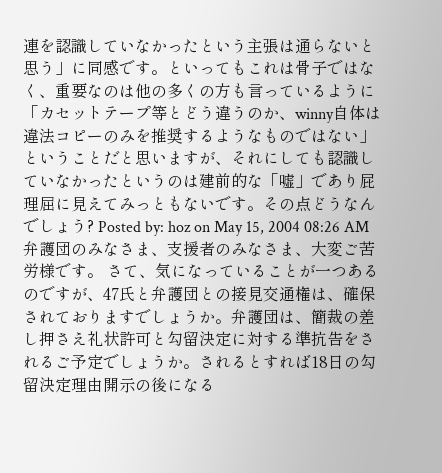連を認識していなかったという主張は通らないと思う」に同感です。といってもこれは骨子ではなく、重要なのは他の多くの方も言っているように「カセットテープ等とどう違うのか、winny自体は違法コピーのみを推奨するようなものではない」ということだと思いますが、それにしても認識していなかったというのは建前的な「嘘」であり屁理屈に見えてみっともないです。その点どうなんでしょう? Posted by: hoz on May 15, 2004 08:26 AM弁護団のみなさま、支援者のみなさま、大変ご苦労様です。 さて、気になっていることが一つあるのですが、47氏と弁護団との接見交通権は、確保されておりますでしょうか。弁護団は、簡裁の差し押さえ礼状許可と勾留決定に対する準抗告をされるご予定でしょうか。されるとすれば18日の勾留決定理由開示の後になる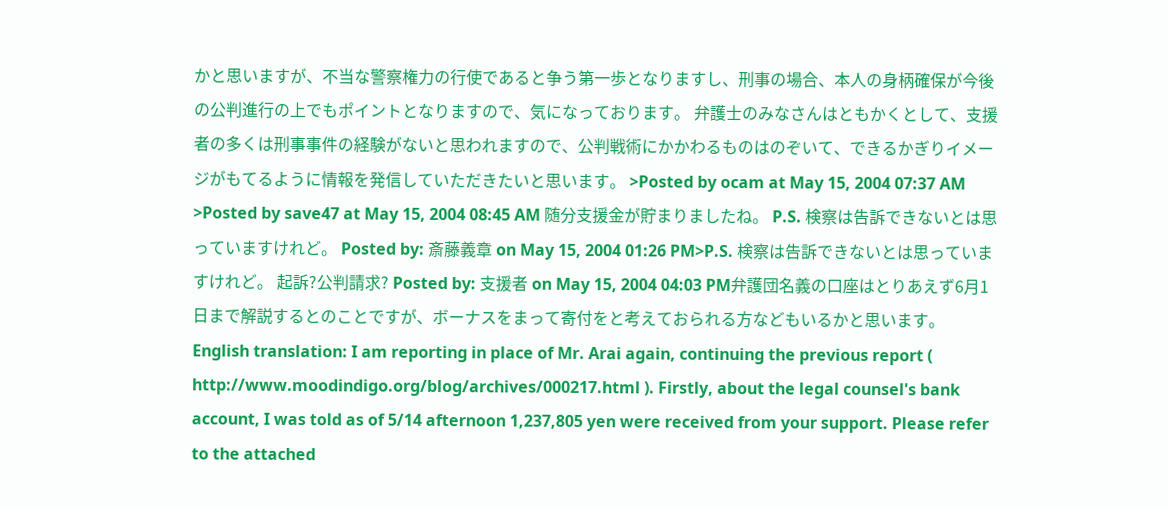かと思いますが、不当な警察権力の行使であると争う第一歩となりますし、刑事の場合、本人の身柄確保が今後の公判進行の上でもポイントとなりますので、気になっております。 弁護士のみなさんはともかくとして、支援者の多くは刑事事件の経験がないと思われますので、公判戦術にかかわるものはのぞいて、できるかぎりイメージがもてるように情報を発信していただきたいと思います。 >Posted by ocam at May 15, 2004 07:37 AM >Posted by save47 at May 15, 2004 08:45 AM 随分支援金が貯まりましたね。 P.S. 検察は告訴できないとは思っていますけれど。 Posted by: 斎藤義章 on May 15, 2004 01:26 PM>P.S. 検察は告訴できないとは思っていますけれど。 起訴?公判請求? Posted by: 支援者 on May 15, 2004 04:03 PM弁護団名義の口座はとりあえず6月1日まで解説するとのことですが、ボーナスをまって寄付をと考えておられる方などもいるかと思います。 English translation: I am reporting in place of Mr. Arai again, continuing the previous report ( http://www.moodindigo.org/blog/archives/000217.html ). Firstly, about the legal counsel's bank account, I was told as of 5/14 afternoon 1,237,805 yen were received from your support. Please refer to the attached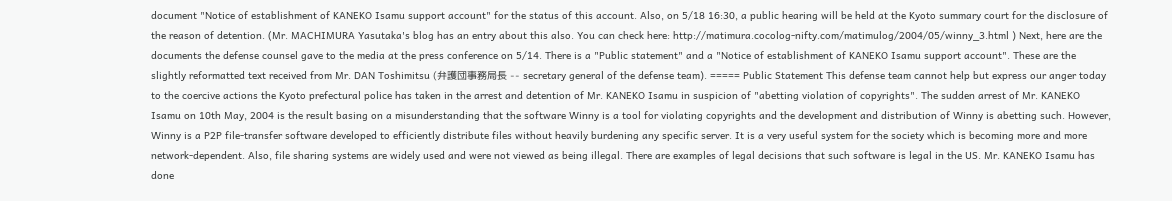document "Notice of establishment of KANEKO Isamu support account" for the status of this account. Also, on 5/18 16:30, a public hearing will be held at the Kyoto summary court for the disclosure of the reason of detention. (Mr. MACHIMURA Yasutaka's blog has an entry about this also. You can check here: http://matimura.cocolog-nifty.com/matimulog/2004/05/winny_3.html ) Next, here are the documents the defense counsel gave to the media at the press conference on 5/14. There is a "Public statement" and a "Notice of establishment of KANEKO Isamu support account". These are the slightly reformatted text received from Mr. DAN Toshimitsu (弁護団事務局長 -- secretary general of the defense team). ===== Public Statement This defense team cannot help but express our anger today to the coercive actions the Kyoto prefectural police has taken in the arrest and detention of Mr. KANEKO Isamu in suspicion of "abetting violation of copyrights". The sudden arrest of Mr. KANEKO Isamu on 10th May, 2004 is the result basing on a misunderstanding that the software Winny is a tool for violating copyrights and the development and distribution of Winny is abetting such. However, Winny is a P2P file-transfer software developed to efficiently distribute files without heavily burdening any specific server. It is a very useful system for the society which is becoming more and more network-dependent. Also, file sharing systems are widely used and were not viewed as being illegal. There are examples of legal decisions that such software is legal in the US. Mr. KANEKO Isamu has done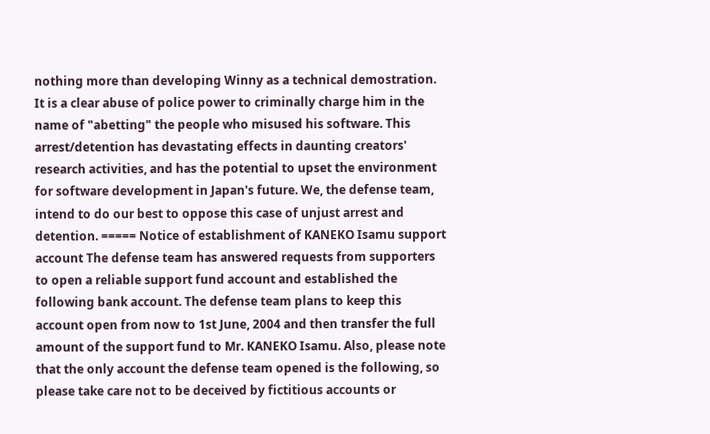nothing more than developing Winny as a technical demostration. It is a clear abuse of police power to criminally charge him in the name of "abetting" the people who misused his software. This arrest/detention has devastating effects in daunting creators' research activities, and has the potential to upset the environment for software development in Japan's future. We, the defense team, intend to do our best to oppose this case of unjust arrest and detention. ===== Notice of establishment of KANEKO Isamu support account The defense team has answered requests from supporters to open a reliable support fund account and established the following bank account. The defense team plans to keep this account open from now to 1st June, 2004 and then transfer the full amount of the support fund to Mr. KANEKO Isamu. Also, please note that the only account the defense team opened is the following, so please take care not to be deceived by fictitious accounts or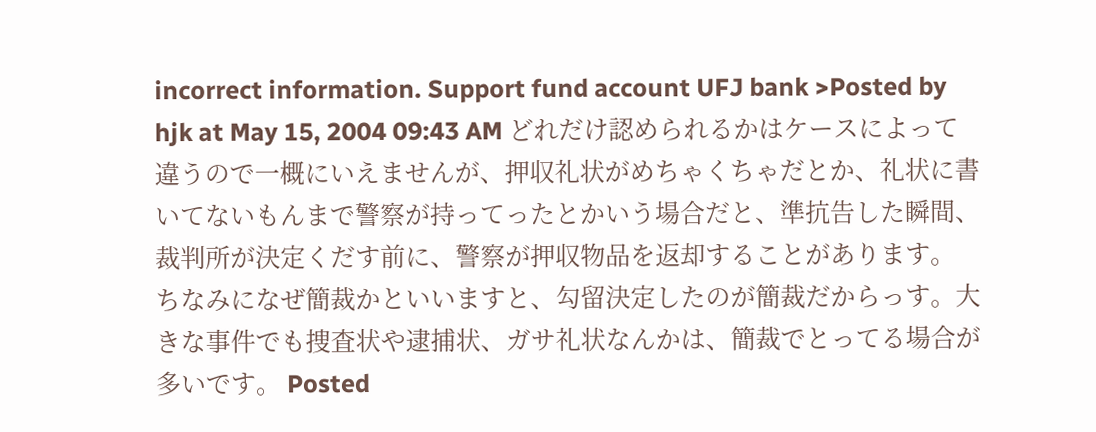incorrect information. Support fund account UFJ bank >Posted by hjk at May 15, 2004 09:43 AM どれだけ認められるかはケースによって違うので一概にいえませんが、押収礼状がめちゃくちゃだとか、礼状に書いてないもんまで警察が持ってったとかいう場合だと、準抗告した瞬間、裁判所が決定くだす前に、警察が押収物品を返却することがあります。 ちなみになぜ簡裁かといいますと、勾留決定したのが簡裁だからっす。大きな事件でも捜査状や逮捕状、ガサ礼状なんかは、簡裁でとってる場合が多いです。 Posted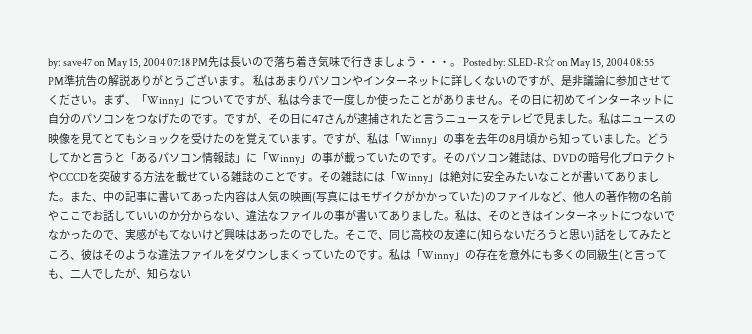by: save47 on May 15, 2004 07:18 PM先は長いので落ち着き気味で行きましょう・・・。 Posted by: SLED-R☆ on May 15, 2004 08:55 PM準抗告の解説ありがとうございます。 私はあまりパソコンやインターネットに詳しくないのですが、是非議論に参加させてください。まず、「Winny」についてですが、私は今まで一度しか使ったことがありません。その日に初めてインターネットに自分のパソコンをつなげたのです。ですが、その日に47さんが逮捕されたと言うニュースをテレビで見ました。私はニュースの映像を見てとてもショックを受けたのを覚えています。ですが、私は「Winny」の事を去年の8月頃から知っていました。どうしてかと言うと「あるパソコン情報誌」に「Winny」の事が載っていたのです。そのパソコン雑誌は、DVDの暗号化プロテクトやCCCDを突破する方法を載せている雑誌のことです。その雑誌には「Winny」は絶対に安全みたいなことが書いてありました。また、中の記事に書いてあった内容は人気の映画(写真にはモザイクがかかっていた)のファイルなど、他人の著作物の名前やここでお話していいのか分からない、違法なファイルの事が書いてありました。私は、そのときはインターネットにつないでなかったので、実感がもてないけど興味はあったのでした。そこで、同じ高校の友達に(知らないだろうと思い)話をしてみたところ、彼はそのような違法ファイルをダウンしまくっていたのです。私は「Winny」の存在を意外にも多くの同級生(と言っても、二人でしたが、知らない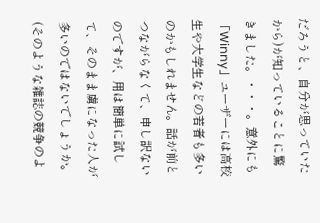だろうと、自分が思っていたから)が知っていることに驚きました。・・・。意外にも「Winny」ユーザーには高校生や大学生などの若者も多いのかもしれません。話が前とつながらなくて、申し訳ないのですが、用は簡単に試して、そのまま虜になった人が多いのではないでしょうか。(そのような雑誌の競争のよ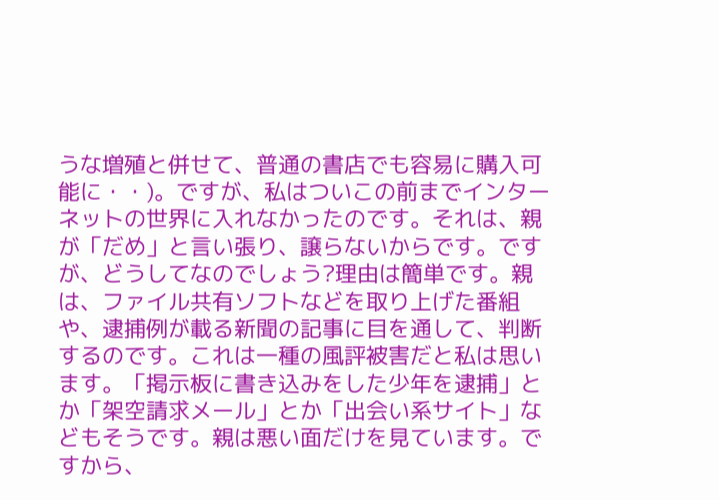うな増殖と併せて、普通の書店でも容易に購入可能に・・)。ですが、私はついこの前までインターネットの世界に入れなかったのです。それは、親が「だめ」と言い張り、譲らないからです。ですが、どうしてなのでしょう?理由は簡単です。親は、ファイル共有ソフトなどを取り上げた番組や、逮捕例が載る新聞の記事に目を通して、判断するのです。これは一種の風評被害だと私は思います。「掲示板に書き込みをした少年を逮捕」とか「架空請求メール」とか「出会い系サイト」などもそうです。親は悪い面だけを見ています。ですから、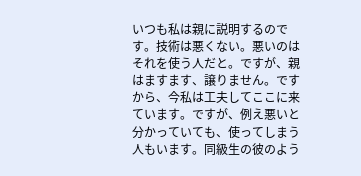いつも私は親に説明するのです。技術は悪くない。悪いのはそれを使う人だと。ですが、親はますます、譲りません。ですから、今私は工夫してここに来ています。ですが、例え悪いと分かっていても、使ってしまう人もいます。同級生の彼のよう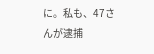に。私も、47さんが逮捕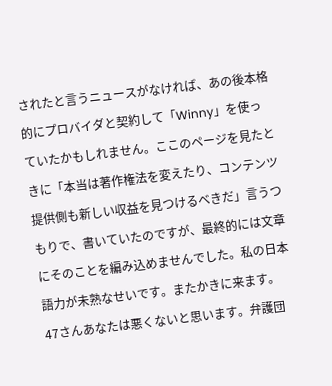されたと言うニュースがなければ、あの後本格的にプロバイダと契約して「Winny」を使っていたかもしれません。ここのページを見たときに「本当は著作権法を変えたり、コンテンツ提供側も新しい収益を見つけるべきだ」言うつもりで、書いていたのですが、最終的には文章にそのことを編み込めませんでした。私の日本語力が未熟なせいです。またかきに来ます。47さんあなたは悪くないと思います。弁護団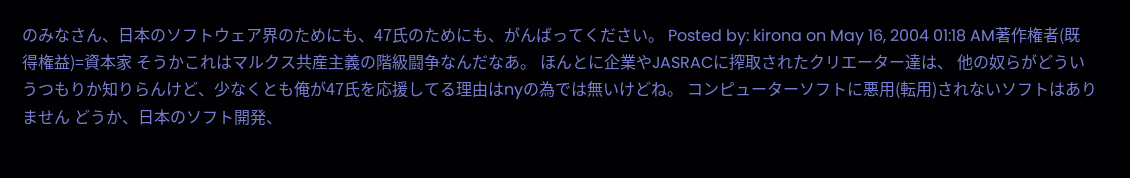のみなさん、日本のソフトウェア界のためにも、47氏のためにも、がんばってください。 Posted by: kirona on May 16, 2004 01:18 AM著作権者(既得権益)=資本家 そうかこれはマルクス共産主義の階級闘争なんだなあ。 ほんとに企業やJASRACに搾取されたクリエーター達は、 他の奴らがどういうつもりか知りらんけど、少なくとも俺が47氏を応援してる理由はnyの為では無いけどね。 コンピューターソフトに悪用(転用)されないソフトはありません どうか、日本のソフト開発、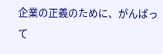企業の正義のために、がんばって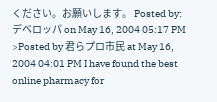ください。お願いします。 Posted by: デベロッパ on May 16, 2004 05:17 PM >Posted by 君らプロ市民 at May 16, 2004 04:01 PM I have found the best online pharmacy for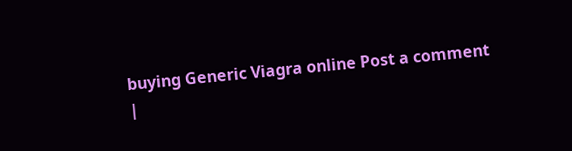buying Generic Viagra online Post a comment
|